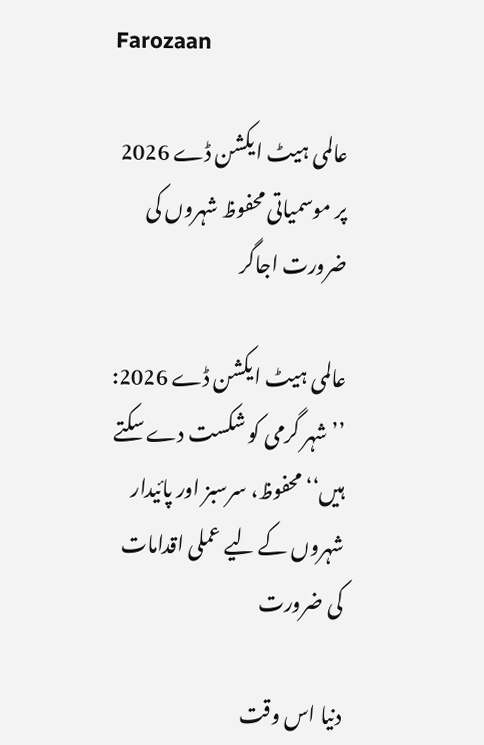Farozaan

عالمی ہیٹ ایکشن ڈے 2026 پر موسمیاتی محفوظ شہروں کی ضرورت اجاگر

عالمی ہیٹ ایکشن ڈے 2026: ’’شہر گرمی کو شکست دے سکتے ہیں‘‘ محفوظ، سرسبز اور پائیدار شہروں کے لیے عملی اقدامات کی ضرورت

دنیا اس وقت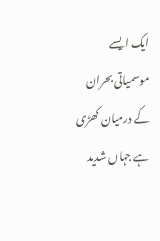ایک ایسے موسمیاتی بحران کے درمیان کھڑی ہے جہاں شدید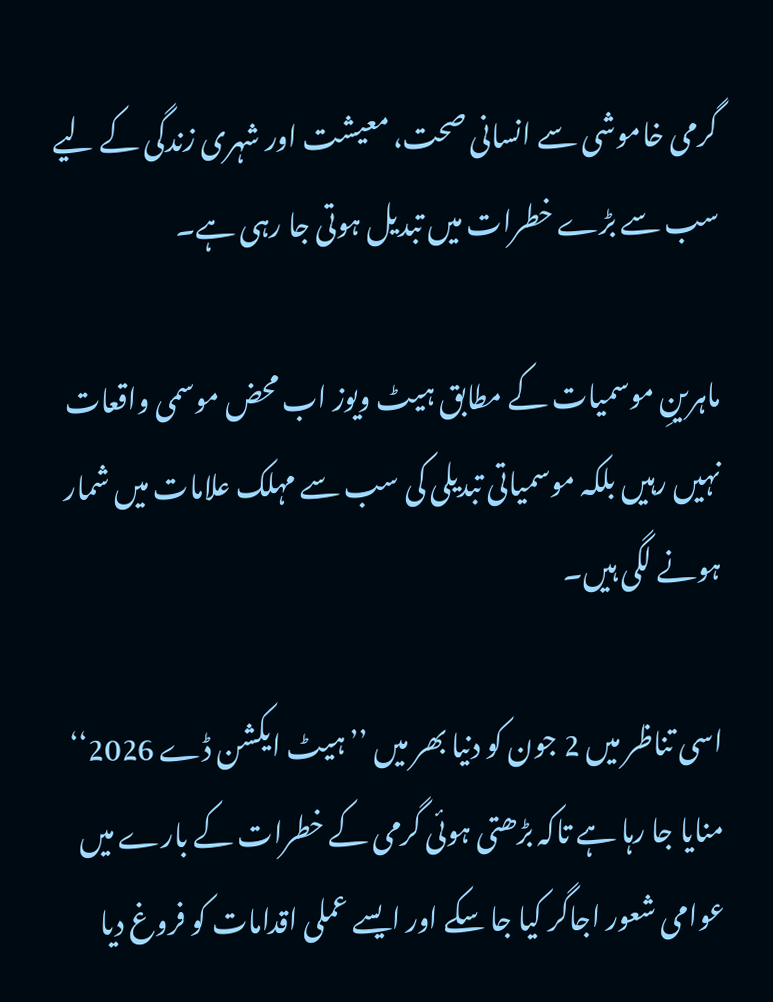گرمی خاموشی سے انسانی صحت، معیشت اور شہری زندگی کے لیے سب سے بڑے خطرات میں تبدیل ہوتی جا رہی ہے۔

ماہرینِ موسمیات کے مطابق ہیٹ ویوز اب محض موسمی واقعات نہیں رہیں بلکہ موسمیاتی تبدیلی کی سب سے مہلک علامات میں شمار ہونے لگی ہیں۔

اسی تناظر میں 2 جون کو دنیا بھر میں ’’ہیٹ ایکشن ڈے 2026‘‘ منایا جا رہا ہے تاکہ بڑھتی ہوئی گرمی کے خطرات کے بارے میں عوامی شعور اجاگر کیا جا سکے اور ایسے عملی اقدامات کو فروغ دیا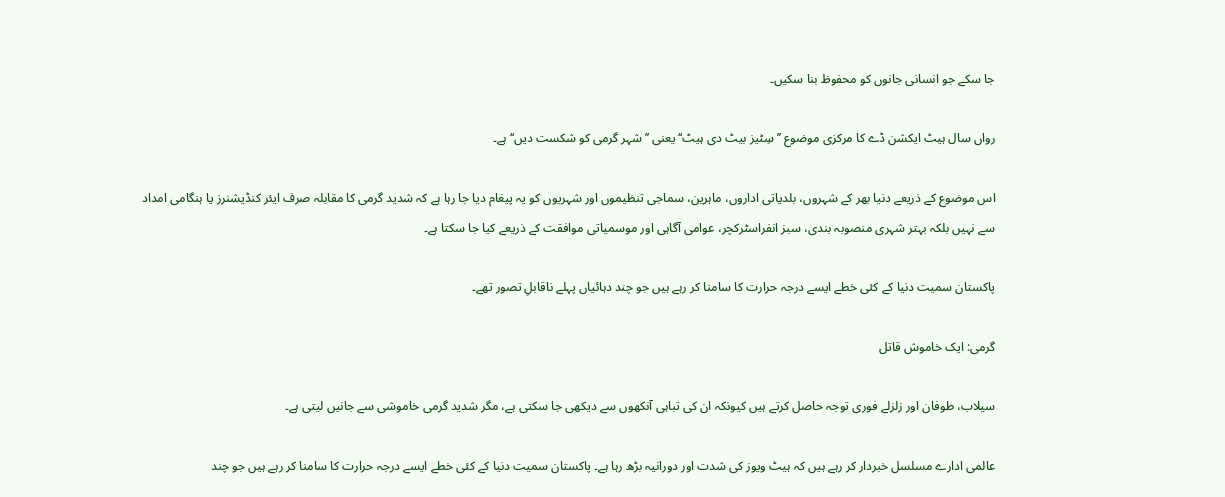جا سکے جو انسانی جانوں کو محفوظ بنا سکیں۔

رواں سال ہیٹ ایکشن ڈے کا مرکزی موضوع ’’سِٹیز بیٹ دی ہیٹ‘‘ یعنی ’’شہر گرمی کو شکست دیں‘‘ ہے۔

اس موضوع کے ذریعے دنیا بھر کے شہروں، بلدیاتی اداروں، ماہرین، سماجی تنظیموں اور شہریوں کو یہ پیغام دیا جا رہا ہے کہ شدید گرمی کا مقابلہ صرف ایئر کنڈیشنرز یا ہنگامی امداد سے نہیں بلکہ بہتر شہری منصوبہ بندی، سبز انفراسٹرکچر، عوامی آگاہی اور موسمیاتی موافقت کے ذریعے کیا جا سکتا ہے۔

پاکستان سمیت دنیا کے کئی خطے ایسے درجہ حرارت کا سامنا کر رہے ہیں جو چند دہائیاں پہلے ناقابلِ تصور تھے۔

گرمی: ایک خاموش قاتل

سیلاب، طوفان اور زلزلے فوری توجہ حاصل کرتے ہیں کیونکہ ان کی تباہی آنکھوں سے دیکھی جا سکتی ہے، مگر شدید گرمی خاموشی سے جانیں لیتی ہے۔

عالمی ادارے مسلسل خبردار کر رہے ہیں کہ ہیٹ ویوز کی شدت اور دورانیہ بڑھ رہا ہے۔ پاکستان سمیت دنیا کے کئی خطے ایسے درجہ حرارت کا سامنا کر رہے ہیں جو چند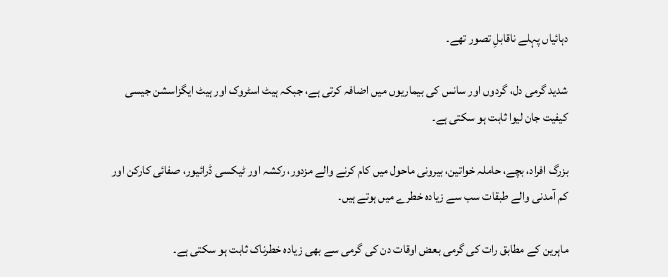دہائیاں پہلے ناقابلِ تصور تھے۔

شدید گرمی دل، گردوں اور سانس کی بیماریوں میں اضافہ کرتی ہے، جبکہ ہیٹ اسٹروک اور ہیٹ ایگزاسشن جیسی کیفیت جان لیوا ثابت ہو سکتی ہے۔

بزرگ افراد، بچے، حاملہ خواتین، بیرونی ماحول میں کام کرنے والے مزدور، رکشہ اور ٹیکسی ڈرائیور، صفائی کارکن اور کم آمدنی والے طبقات سب سے زیادہ خطرے میں ہوتے ہیں۔

ماہرین کے مطابق رات کی گرمی بعض اوقات دن کی گرمی سے بھی زیادہ خطرناک ثابت ہو سکتی ہے۔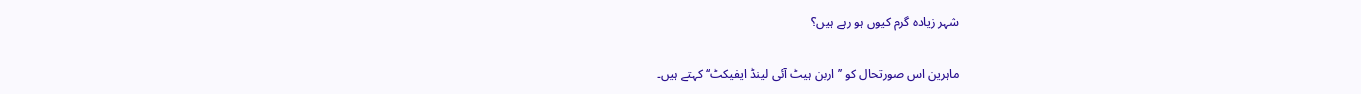شہر زیادہ گرم کیوں ہو رہے ہیں؟

ماہرین اس صورتحال کو ’’اربن ہیٹ آئی لینڈ ایفیکٹ‘‘ کہتے ہیں۔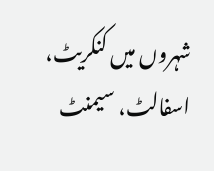شہروں میں کنکریٹ، اسفالٹ، سیمنٹ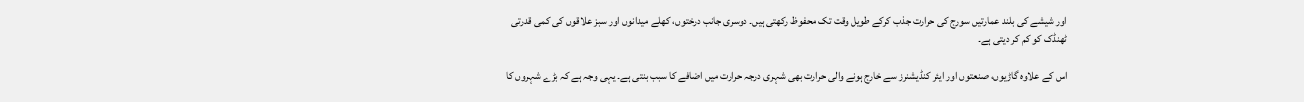اور شیشے کی بلند عمارتیں سورج کی حرارت جذب کرکے طویل وقت تک محفوظ رکھتی ہیں۔ دوسری جانب درختوں، کھلے میدانوں اور سبز علاقوں کی کمی قدرتی ٹھنڈک کو کم کر دیتی ہے۔

اس کے علاوہ گاڑیوں، صنعتوں اور ایئر کنڈیشنرز سے خارج ہونے والی حرارت بھی شہری درجہ حرارت میں اضافے کا سبب بنتی ہے۔ یہی وجہ ہے کہ بڑے شہروں کا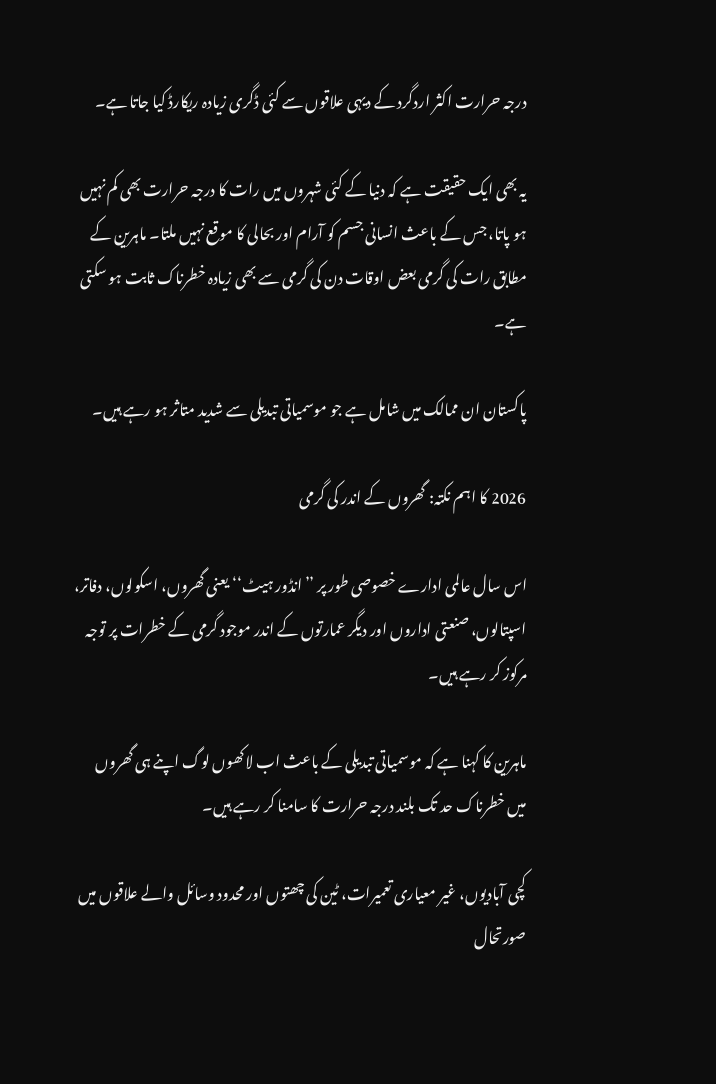درجہ حرارت اکثر اردگرد کے دیہی علاقوں سے کئی ڈگری زیادہ ریکارڈ کیا جاتا ہے۔

یہ بھی ایک حقیقت ہے کہ دنیا کے کئی شہروں میں رات کا درجہ حرارت بھی کم نہیں ہو پاتا، جس کے باعث انسانی جسم کو آرام اور بحالی کا موقع نہیں ملتا۔ ماہرین کے مطابق رات کی گرمی بعض اوقات دن کی گرمی سے بھی زیادہ خطرناک ثابت ہو سکتی ہے۔

پاکستان ان ممالک میں شامل ہے جو موسمیاتی تبدیلی سے شدید متاثر ہو رہے ہیں۔

2026 کا اہم نکتہ: گھروں کے اندر کی گرمی

اس سال عالمی ادارے خصوصی طور پر ’’انڈور ہیٹ‘‘ یعنی گھروں، اسکولوں، دفاتر، اسپتالوں، صنعتی اداروں اور دیگر عمارتوں کے اندر موجود گرمی کے خطرات پر توجہ مرکوز کر رہے ہیں۔

ماہرین کا کہنا ہے کہ موسمیاتی تبدیلی کے باعث اب لاکھوں لوگ اپنے ہی گھروں میں خطرناک حد تک بلند درجہ حرارت کا سامنا کر رہے ہیں۔

کچی آبادیوں، غیر معیاری تعمیرات، ٹین کی چھتوں اور محدود وسائل والے علاقوں میں صورتحال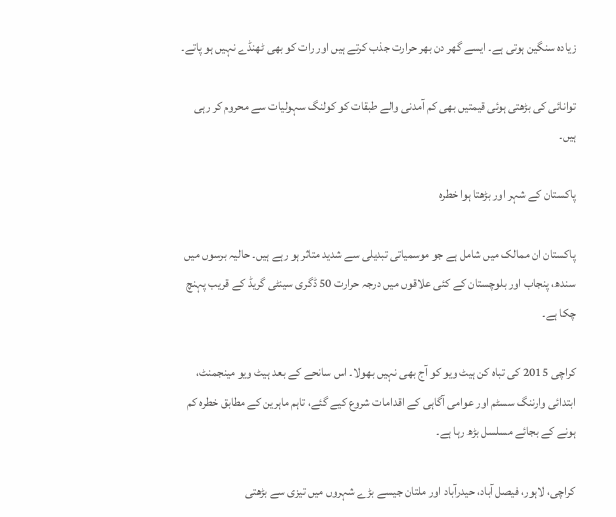زیادہ سنگین ہوتی ہے۔ ایسے گھر دن بھر حرارت جذب کرتے ہیں اور رات کو بھی ٹھنڈے نہیں ہو پاتے۔

توانائی کی بڑھتی ہوئی قیمتیں بھی کم آمدنی والے طبقات کو کولنگ سہولیات سے محروم کر رہی ہیں۔

پاکستان کے شہر اور بڑھتا ہوا خطرہ

پاکستان ان ممالک میں شامل ہے جو موسمیاتی تبدیلی سے شدید متاثر ہو رہے ہیں۔ حالیہ برسوں میں سندھ، پنجاب اور بلوچستان کے کئی علاقوں میں درجہ حرارت 50 ڈگری سینٹی گریڈ کے قریب پہنچ چکا ہے۔

کراچی 2015 کی تباہ کن ہیٹ ویو کو آج بھی نہیں بھولا۔ اس سانحے کے بعد ہیٹ ویو مینجمنٹ، ابتدائی وارننگ سسٹم اور عوامی آگاہی کے اقدامات شروع کیے گئے، تاہم ماہرین کے مطابق خطرہ کم ہونے کے بجائے مسلسل بڑھ رہا ہے۔

کراچی، لاہور، فیصل آباد، حیدرآباد اور ملتان جیسے بڑے شہروں میں تیزی سے بڑھتی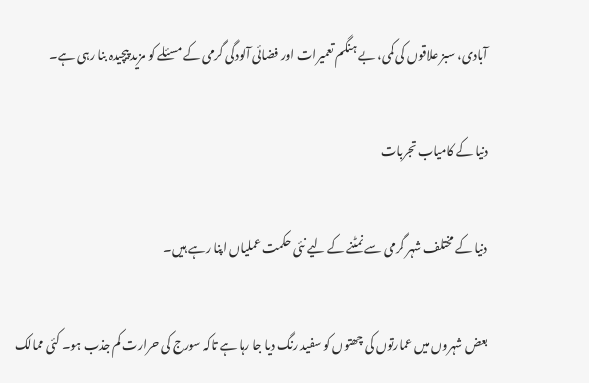آبادی، سبز علاقوں کی کمی، بے ہنگم تعمیرات اور فضائی آلودگی گرمی کے مسئلے کو مزید پیچیدہ بنا رہی ہے۔

دنیا کے کامیاب تجربات

دنیا کے مختلف شہر گرمی سے نمٹنے کے لیے نئی حکمت عملیاں اپنا رہے ہیں۔

بعض شہروں میں عمارتوں کی چھتوں کو سفید رنگ دیا جا رہا ہے تاکہ سورج کی حرارت کم جذب ہو۔ کئی ممالک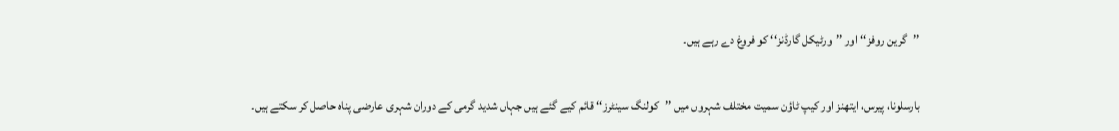’’گرین روفز‘‘ اور ’’ورٹیکل گارڈنز‘‘ کو فروغ دے رہے ہیں۔

بارسلونا، پیرس، ایتھنز اور کیپ ٹاؤن سمیت مختلف شہروں میں ’’کولنگ سینٹرز‘‘ قائم کیے گئے ہیں جہاں شدید گرمی کے دوران شہری عارضی پناہ حاصل کر سکتے ہیں۔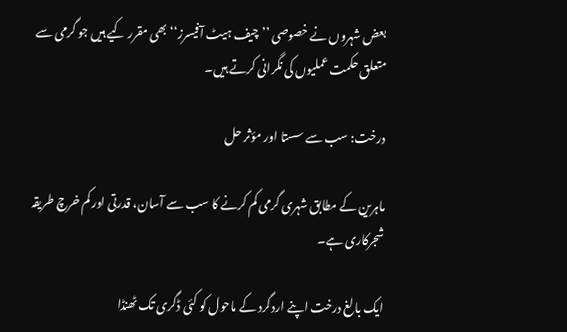بعض شہروں نے خصوصی ’’چیف ہیٹ آفیسرز‘‘ بھی مقرر کیے ہیں جو گرمی سے متعلق حکمت عملیوں کی نگرانی کرتے ہیں۔

درخت: سب سے سستا اور مؤثر حل

ماہرین کے مطابق شہری گرمی کم کرنے کا سب سے آسان، قدرتی اور کم خرچ طریقہ شجرکاری ہے۔

ایک بالغ درخت اپنے اردگرد کے ماحول کو کئی ڈگری تک ٹھنڈا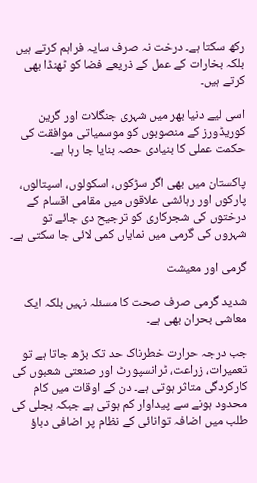رکھ سکتا ہے۔ درخت نہ صرف سایہ فراہم کرتے ہیں بلکہ بخارات کے عمل کے ذریعے فضا کو ٹھنڈا بھی کرتے ہیں۔

اسی لیے دنیا بھر میں شہری جنگلات اور گرین کوریڈورز کے منصوبوں کو موسمیاتی موافقت کی حکمت عملی کا بنیادی حصہ بنایا جا رہا ہے۔

پاکستان میں بھی اگر سڑکوں، اسکولوں، اسپتالوں، پارکوں اور رہائشی علاقوں میں مقامی اقسام کے درختوں کی شجرکاری کو ترجیح دی جائے تو شہروں کی گرمی میں نمایاں کمی لائی جا سکتی ہے۔

گرمی اور معیشت

شدید گرمی صرف صحت کا مسئلہ نہیں بلکہ ایک معاشی بحران بھی ہے۔

جب درجہ حرارت خطرناک حد تک بڑھ جاتا ہے تو تعمیرات، زراعت، ٹرانسپورٹ اور صنعتی شعبوں کی کارکردگی متاثر ہوتی ہے۔ دن کے اوقات میں کام محدود ہونے سے پیداوار کم ہوتی ہے جبکہ بجلی کی طلب میں اضافہ توانائی کے نظام پر اضافی دباؤ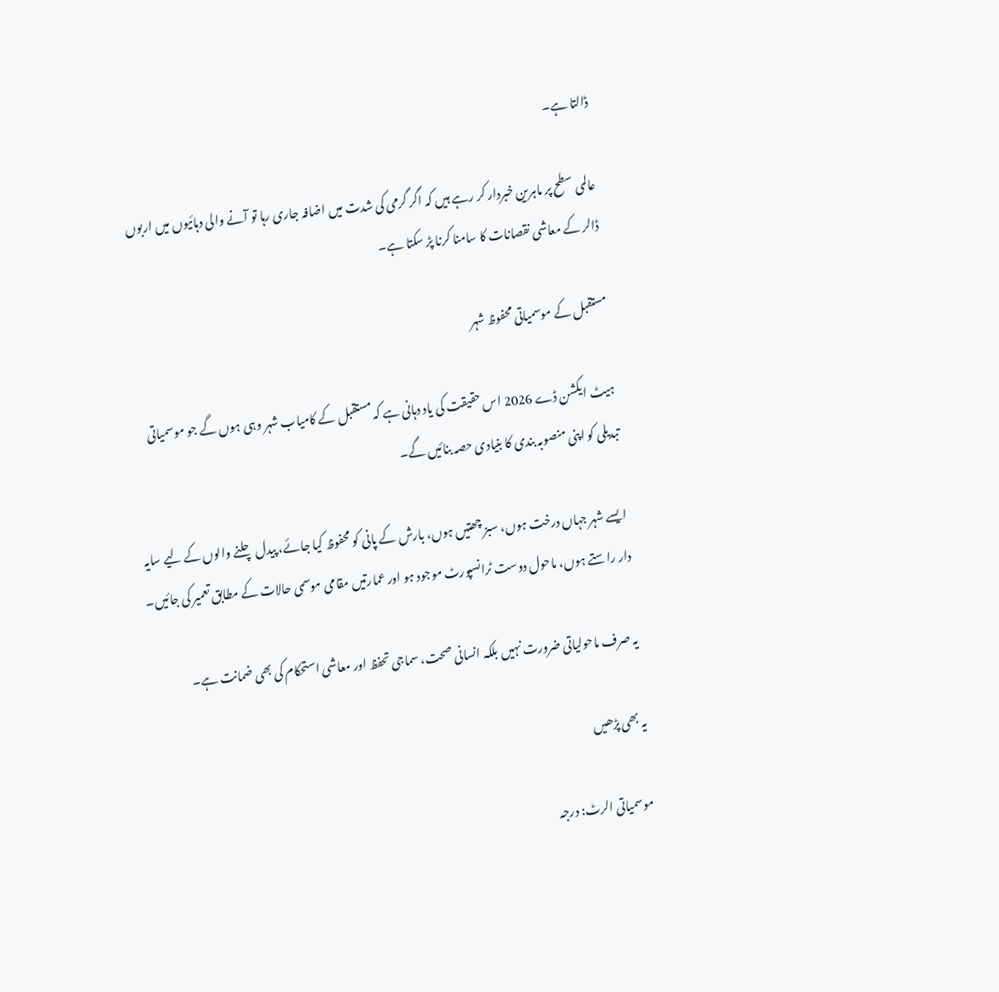ڈالتا ہے۔

عالمی سطح پر ماہرین خبردار کر رہے ہیں کہ اگر گرمی کی شدت میں اضافہ جاری رہا تو آنے والی دہائیوں میں اربوں ڈالر کے معاشی نقصانات کا سامنا کرنا پڑ سکتا ہے۔

مستقبل کے موسمیاتی محفوظ شہر

ہیٹ ایکشن ڈے 2026 اس حقیقت کی یاد دہانی ہے کہ مستقبل کے کامیاب شہر وہی ہوں گے جو موسمیاتی تبدیلی کو اپنی منصوبہ بندی کا بنیادی حصہ بنائیں گے۔

ایسے شہر جہاں درخت ہوں، سبز چھتیں ہوں، بارش کے پانی کو محفوظ کیا جائے، پیدل چلنے والوں کے لیے سایہ دار راستے ہوں، ماحول دوست ٹرانسپورٹ موجود ہو اور عمارتیں مقامی موسمی حالات کے مطابق تعمیر کی جائیں۔

یہ صرف ماحولیاتی ضرورت نہیں بلکہ انسانی صحت، سماجی تحفظ اور معاشی استحکام کی بھی ضمانت ہے۔

یہ بھی پڑھیں

موسمیاتی الرٹ: درجہ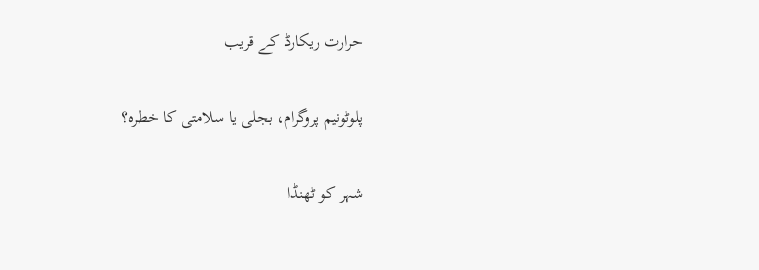حرارت ریکارڈ کے قریب

پلوٹونیم پروگرام، بجلی یا سلامتی کا خطرہ؟

شہر کو ٹھنڈا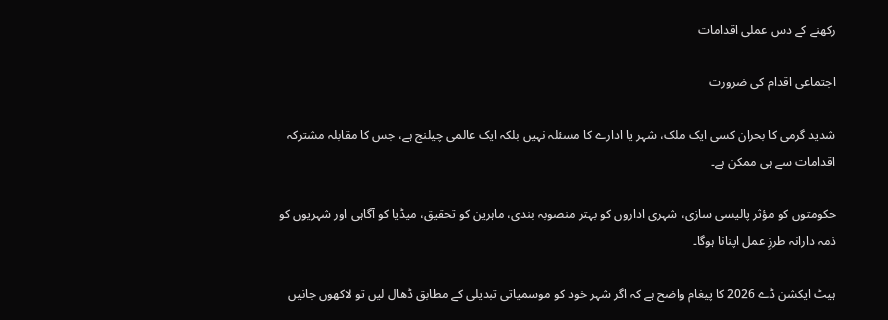رکھنے کے دس عملی اقدامات

اجتماعی اقدام کی ضرورت

شدید گرمی کا بحران کسی ایک ملک، شہر یا ادارے کا مسئلہ نہیں بلکہ ایک عالمی چیلنج ہے، جس کا مقابلہ مشترکہ اقدامات سے ہی ممکن ہے۔

حکومتوں کو مؤثر پالیسی سازی، شہری اداروں کو بہتر منصوبہ بندی، ماہرین کو تحقیق، میڈیا کو آگاہی اور شہریوں کو ذمہ دارانہ طرزِ عمل اپنانا ہوگا۔

ہیٹ ایکشن ڈے 2026 کا پیغام واضح ہے کہ اگر شہر خود کو موسمیاتی تبدیلی کے مطابق ڈھال لیں تو لاکھوں جانیں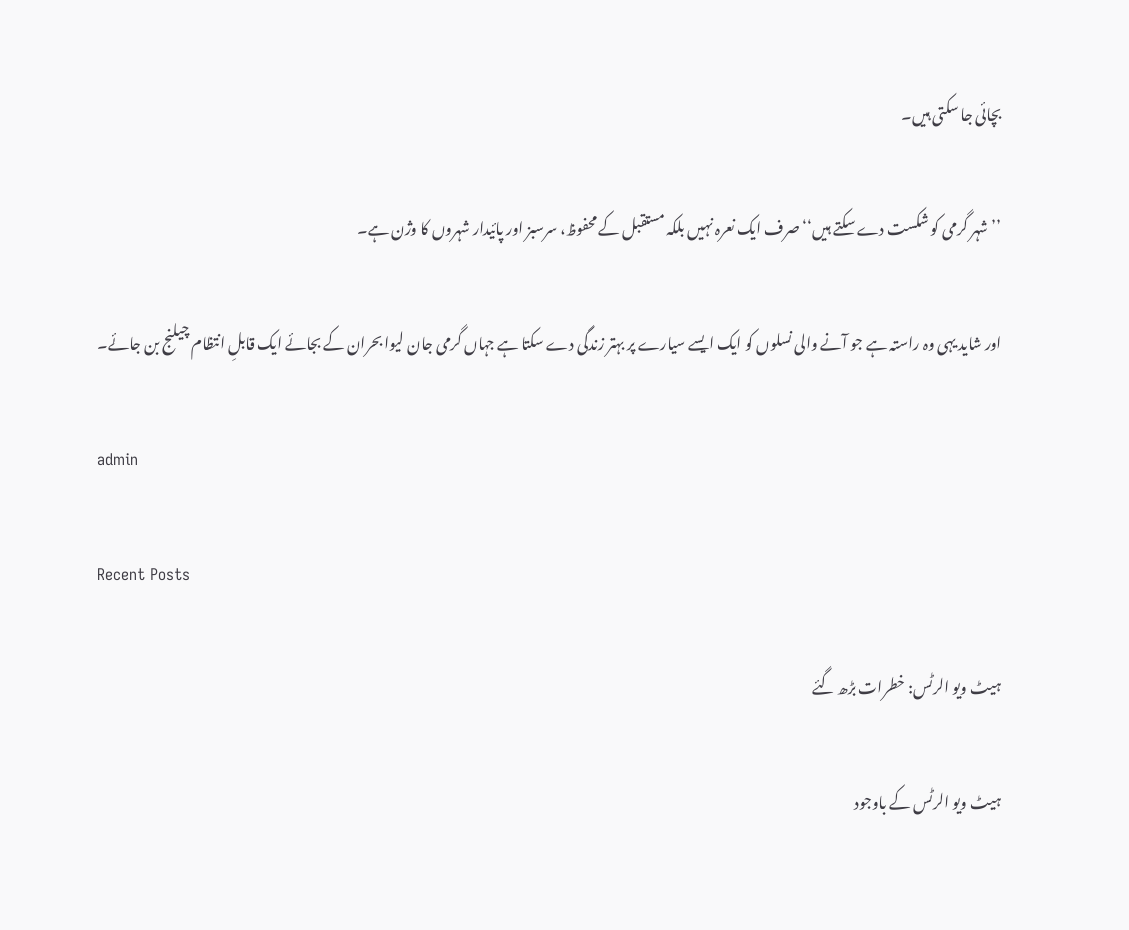بچائی جا سکتی ہیں۔

’’شہر گرمی کو شکست دے سکتے ہیں‘‘ صرف ایک نعرہ نہیں بلکہ مستقبل کے محفوظ، سرسبز اور پائیدار شہروں کا وژن ہے۔

اور شاید یہی وہ راستہ ہے جو آنے والی نسلوں کو ایک ایسے سیارے پر بہتر زندگی دے سکتا ہے جہاں گرمی جان لیوا بحران کے بجائے ایک قابلِ انتظام چیلنج بن جائے۔

admin

Recent Posts

ہیٹ ویو الرٹس: خطرات بڑھ گئے

ہیٹ ویو الرٹس کے باوجود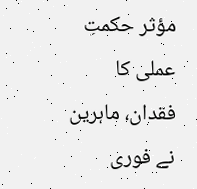مؤثر حکمتِ عملی کا فقدان، ماہرین نے فوری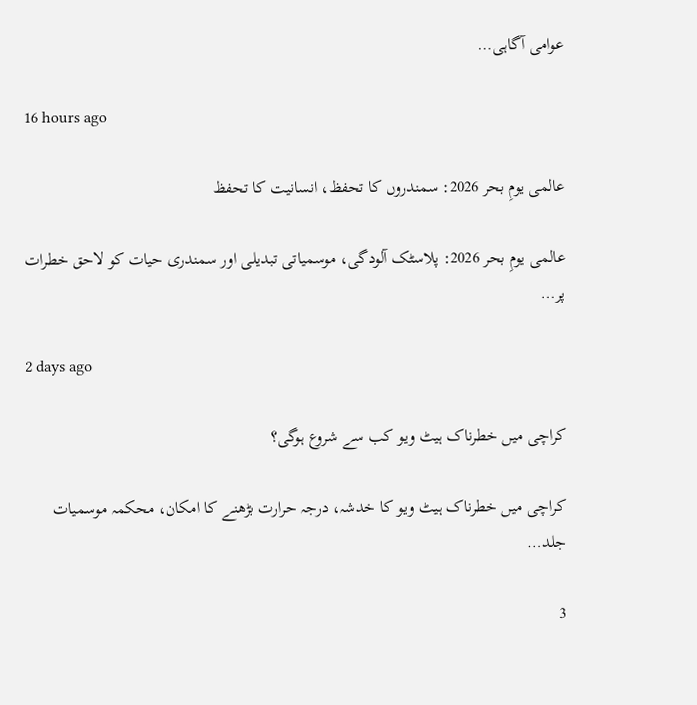عوامی آگاہی…

16 hours ago

عالمی یومِ بحر 2026: سمندروں کا تحفظ، انسانیت کا تحفظ

عالمی یومِ بحر 2026: پلاسٹک آلودگی، موسمیاتی تبدیلی اور سمندری حیات کو لاحق خطرات پر…

2 days ago

کراچی میں خطرناک ہیٹ ویو کب سے شروع ہوگی؟

کراچی میں خطرناک ہیٹ ویو کا خدشہ، درجہ حرارت بڑھنے کا امکان، محکمہ موسمیات جلد…

3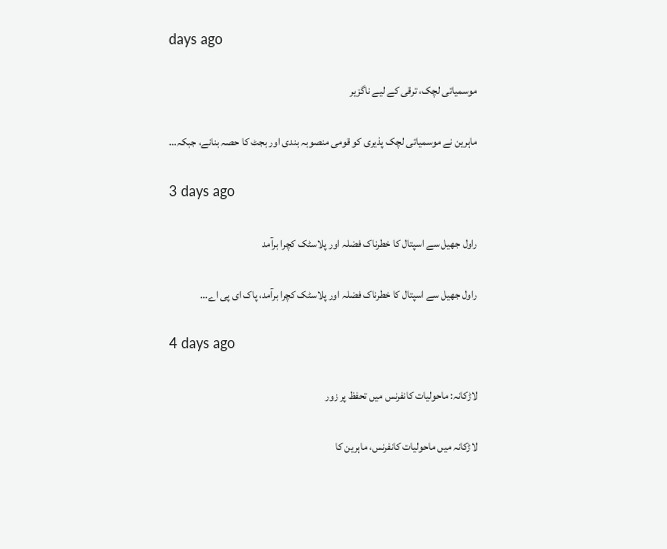days ago

موسمیاتی لچک، ترقی کے لیے ناگزیر

ماہرین نے موسمیاتی لچک پذیری کو قومی منصوبہ بندی اور بجٹ کا حصہ بنانے، جبکہ…

3 days ago

راول جھیل سے اسپتال کا خطرناک فضلہ اور پلاسٹک کچرا برآمد

راول جھیل سے اسپتال کا خطرناک فضلہ اور پلاسٹک کچرا برآمد، پاک ای پی اے…

4 days ago

لاڑکانہ: ماحولیات کانفرنس میں تحفظ پر زور

لاڑکانہ میں ماحولیات کانفرنس، ماہرین کا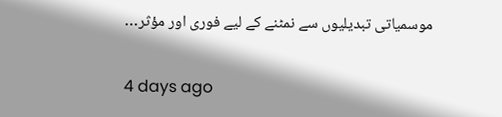موسمیاتی تبدیلیوں سے نمٹنے کے لیے فوری اور مؤثر…

4 days ago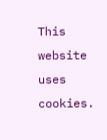This website uses cookies.